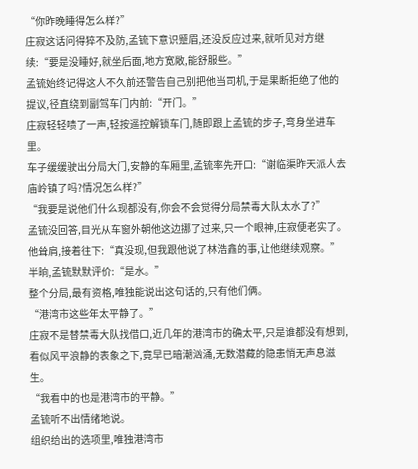“你昨晚睡得怎么样?”
庄寂这话问得猝不及防,孟锍下意识蹙眉,还没反应过来,就听见对方继续:“要是没睡好,就坐后面,地方宽敞,能舒服些。”
孟锍始终记得这人不久前还警告自己别把他当司机,于是果断拒绝了他的提议,径直绕到副驾车门内前:“开门。”
庄寂轻轻啧了一声,轻按遥控解锁车门,随即跟上孟锍的步子,弯身坐进车里。
车子缓缓驶出分局大门,安静的车厢里,孟锍率先开口:“谢临渠昨天派人去庙岭镇了吗?情况怎么样?”
“我要是说他们什么现都没有,你会不会觉得分局禁毒大队太水了?”
孟锍没回答,目光从车窗外朝他这边挪了过来,只一个眼神,庄寂便老实了。
他耸肩,接着往下:“真没现,但我跟他说了林浩鑫的事,让他继续观察。”
半晌,孟锍默默评价:“是水。”
整个分局,最有资格,唯独能说出这句话的,只有他们俩。
“港湾市这些年太平静了。”
庄寂不是替禁毒大队找借口,近几年的港湾市的确太平,只是谁都没有想到,看似风平浪静的表象之下,竟早已暗潮汹涌,无数潜藏的隐患悄无声息滋生。
“我看中的也是港湾市的平静。”
孟锍听不出情绪地说。
组织给出的选项里,唯独港湾市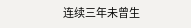连续三年未曾生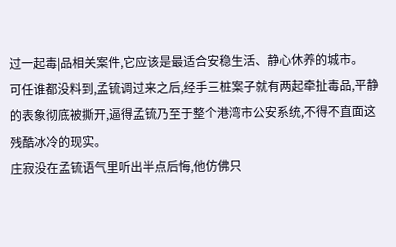过一起毒|品相关案件,它应该是最适合安稳生活、静心休养的城市。
可任谁都没料到,孟锍调过来之后,经手三桩案子就有两起牵扯毒品,平静的表象彻底被撕开,逼得孟锍乃至于整个港湾市公安系统,不得不直面这残酷冰冷的现实。
庄寂没在孟锍语气里听出半点后悔,他仿佛只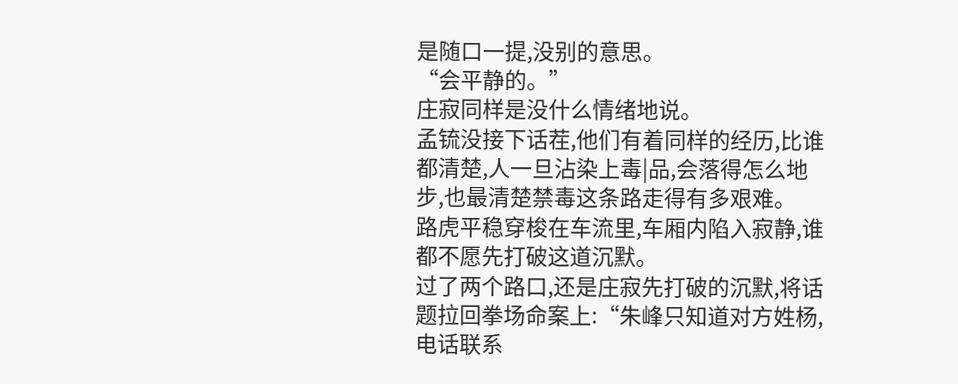是随口一提,没别的意思。
“会平静的。”
庄寂同样是没什么情绪地说。
孟锍没接下话茬,他们有着同样的经历,比谁都清楚,人一旦沾染上毒|品,会落得怎么地步,也最清楚禁毒这条路走得有多艰难。
路虎平稳穿梭在车流里,车厢内陷入寂静,谁都不愿先打破这道沉默。
过了两个路口,还是庄寂先打破的沉默,将话题拉回拳场命案上:“朱峰只知道对方姓杨,电话联系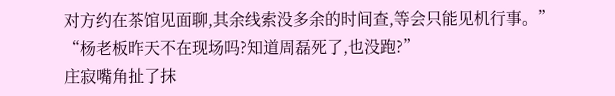对方约在茶馆见面聊,其余线索没多余的时间查,等会只能见机行事。”
“杨老板昨天不在现场吗?知道周磊死了,也没跑?”
庄寂嘴角扯了抹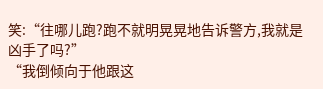笑:“往哪儿跑?跑不就明晃晃地告诉警方,我就是凶手了吗?”
“我倒倾向于他跟这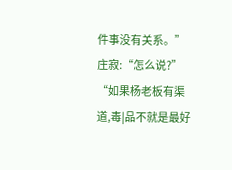件事没有关系。”
庄寂:“怎么说?”
“如果杨老板有渠道,毒|品不就是最好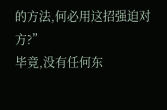的方法,何必用这招强迫对方?”
毕竟,没有任何东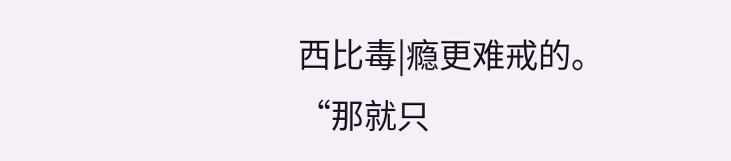西比毒|瘾更难戒的。
“那就只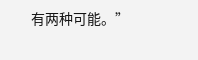有两种可能。”